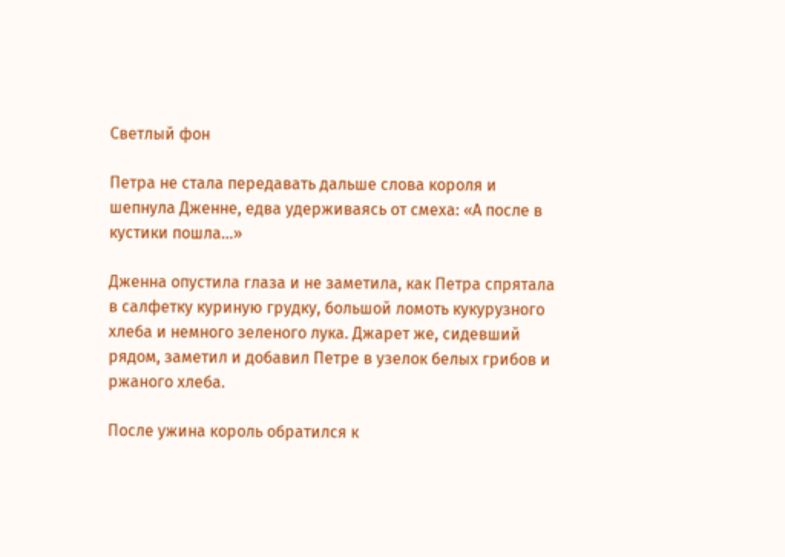Светлый фон

Петра не стала передавать дальше слова короля и шепнула Дженне, едва удерживаясь от смеха: «А после в кустики пошла…»

Дженна опустила глаза и не заметила, как Петра спрятала в салфетку куриную грудку, большой ломоть кукурузного хлеба и немного зеленого лука. Джарет же, сидевший рядом, заметил и добавил Петре в узелок белых грибов и ржаного хлеба.

После ужина король обратился к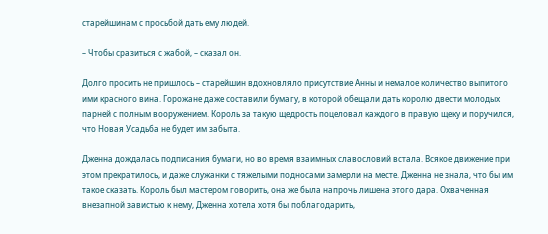старейшинам с просьбой дать ему людей.

– Чтобы сразиться с жабой, – сказал он.

Долго просить не пришлось – старейшин вдохновляло присутствие Анны и немалое количество выпитого ими красного вина. Горожане даже составили бумагу, в которой обещали дать королю двести молодых парней с полным вооружением. Король за такую щедрость поцеловал каждого в правую щеку и поручился, что Новая Усадьба не будет им забыта.

Дженна дождалась подписания бумаги, но во время взаимных славословий встала. Всякое движение при этом прекратилось, и даже служанки с тяжелыми подносами замерли на месте. Дженна не знала, что бы им такое сказать. Король был мастером говорить, она же была напрочь лишена этого дара. Охваченная внезапной завистью к нему, Дженна хотела хотя бы поблагодарить,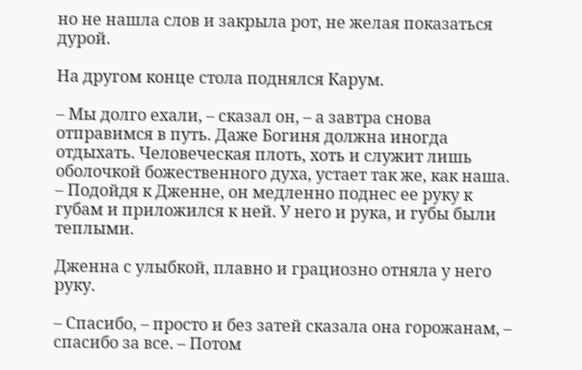но не нашла слов и закрыла рот, не желая показаться дурой.

На другом конце стола поднялся Карум.

– Мы долго ехали, – сказал он, – а завтра снова отправимся в путь. Даже Богиня должна иногда отдыхать. Человеческая плоть, хоть и служит лишь оболочкой божественного духа, устает так же, как наша. – Подойдя к Дженне, он медленно поднес ее руку к губам и приложился к ней. У него и рука, и губы были теплыми.

Дженна с улыбкой, плавно и грациозно отняла у него руку.

– Спасибо, – просто и без затей сказала она горожанам, – спасибо за все. – Потом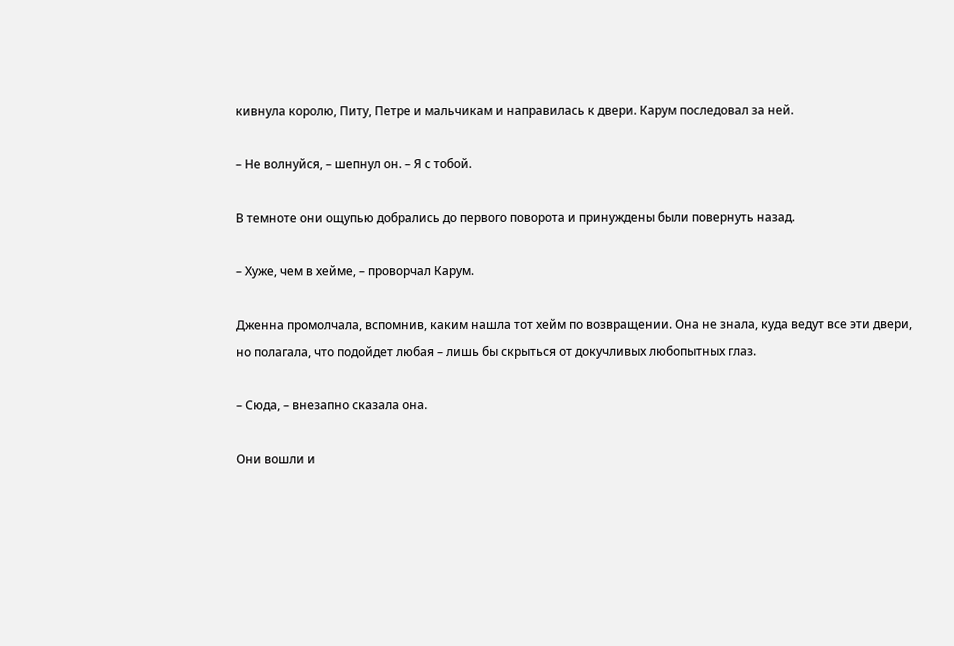кивнула королю, Питу, Петре и мальчикам и направилась к двери. Карум последовал за ней.

– Не волнуйся, – шепнул он. – Я с тобой.

В темноте они ощупью добрались до первого поворота и принуждены были повернуть назад.

– Хуже, чем в хейме, – проворчал Карум.

Дженна промолчала, вспомнив, каким нашла тот хейм по возвращении. Она не знала, куда ведут все эти двери, но полагала, что подойдет любая – лишь бы скрыться от докучливых любопытных глаз.

– Сюда, – внезапно сказала она.

Они вошли и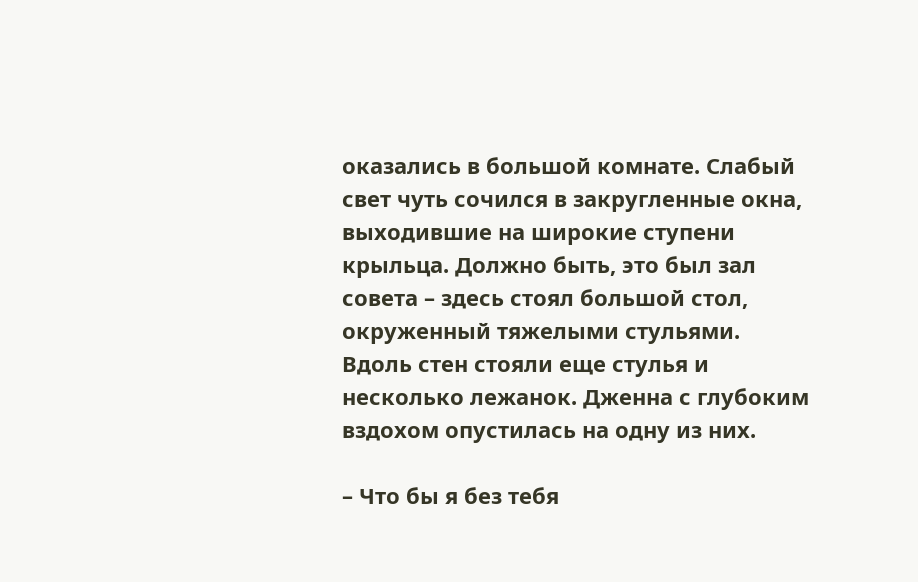оказались в большой комнате. Слабый свет чуть сочился в закругленные окна, выходившие на широкие ступени крыльца. Должно быть, это был зал совета – здесь стоял большой стол, окруженный тяжелыми стульями. Вдоль стен стояли еще стулья и несколько лежанок. Дженна с глубоким вздохом опустилась на одну из них.

– Что бы я без тебя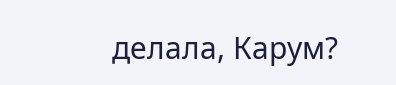делала, Карум?